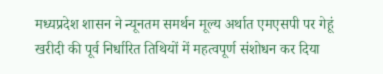मध्यप्रदेश शासन ने न्यूनतम समर्थन मूल्य अर्थात एमएसपी पर गेहूं खरीदी की पूर्व निर्धारित तिथियों में महत्वपूर्ण संशोधन कर दिया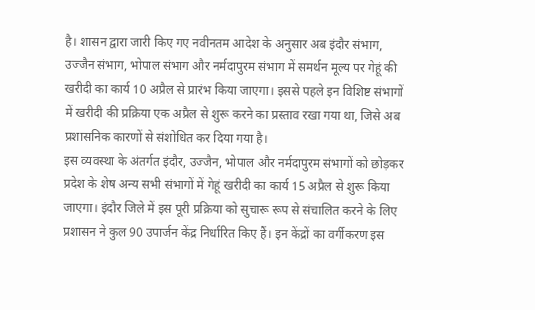है। शासन द्वारा जारी किए गए नवीनतम आदेश के अनुसार अब इंदौर संभाग, उज्जैन संभाग, भोपाल संभाग और नर्मदापुरम संभाग में समर्थन मूल्य पर गेहूं की खरीदी का कार्य 10 अप्रैल से प्रारंभ किया जाएगा। इससे पहले इन विशिष्ट संभागों में खरीदी की प्रक्रिया एक अप्रैल से शुरू करने का प्रस्ताव रखा गया था, जिसे अब प्रशासनिक कारणों से संशोधित कर दिया गया है।
इस व्यवस्था के अंतर्गत इंदौर, उज्जैन, भोपाल और नर्मदापुरम संभागों को छोड़कर प्रदेश के शेष अन्य सभी संभागों में गेहूं खरीदी का कार्य 15 अप्रैल से शुरू किया जाएगा। इंदौर जिले में इस पूरी प्रक्रिया को सुचारू रूप से संचालित करने के लिए प्रशासन ने कुल 90 उपार्जन केंद्र निर्धारित किए हैं। इन केंद्रों का वर्गीकरण इस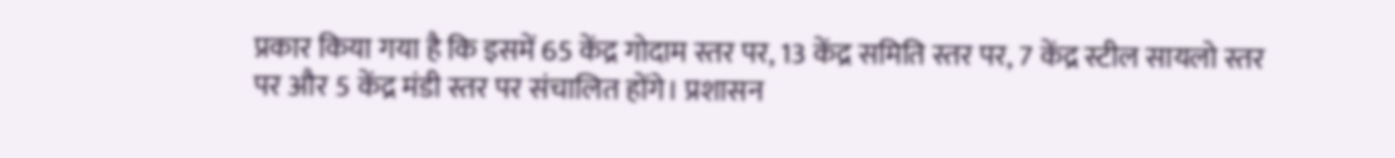प्रकार किया गया है कि इसमें 65 केंद्र गोदाम स्तर पर, 13 केंद्र समिति स्तर पर, 7 केंद्र स्टील सायलो स्तर पर और 5 केंद्र मंडी स्तर पर संचालित होंगे। प्रशासन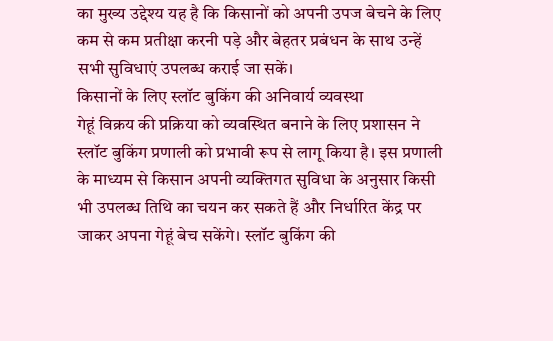का मुख्य उद्देश्य यह है कि किसानों को अपनी उपज बेचने के लिए कम से कम प्रतीक्षा करनी पड़े और बेहतर प्रबंधन के साथ उन्हें सभी सुविधाएं उपलब्ध कराई जा सकें।
किसानों के लिए स्लॉट बुकिंग की अनिवार्य व्यवस्था
गेहूं विक्रय की प्रक्रिया को व्यवस्थित बनाने के लिए प्रशासन ने स्लॉट बुकिंग प्रणाली को प्रभावी रूप से लागू किया है। इस प्रणाली के माध्यम से किसान अपनी व्यक्तिगत सुविधा के अनुसार किसी भी उपलब्ध तिथि का चयन कर सकते हैं और निर्धारित केंद्र पर जाकर अपना गेहूं बेच सकेंगे। स्लॉट बुकिंग की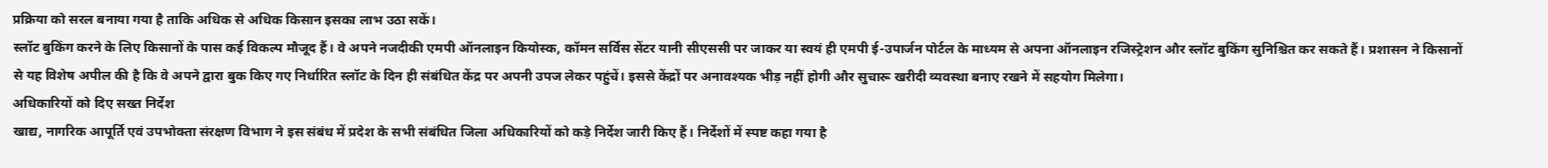प्रक्रिया को सरल बनाया गया है ताकि अधिक से अधिक किसान इसका लाभ उठा सकें।
स्लॉट बुकिंग करने के लिए किसानों के पास कई विकल्प मौजूद हैं। वे अपने नजदीकी एमपी ऑनलाइन कियोस्क, कॉमन सर्विस सेंटर यानी सीएससी पर जाकर या स्वयं ही एमपी ई-उपार्जन पोर्टल के माध्यम से अपना ऑनलाइन रजिस्ट्रेशन और स्लॉट बुकिंग सुनिश्चित कर सकते हैं। प्रशासन ने किसानों से यह विशेष अपील की है कि वे अपने द्वारा बुक किए गए निर्धारित स्लॉट के दिन ही संबंधित केंद्र पर अपनी उपज लेकर पहुंचें। इससे केंद्रों पर अनावश्यक भीड़ नहीं होगी और सुचारू खरीदी व्यवस्था बनाए रखने में सहयोग मिलेगा।
अधिकारियों को दिए सख्त निर्देश
खाद्य, नागरिक आपूर्ति एवं उपभोक्ता संरक्षण विभाग ने इस संबंध में प्रदेश के सभी संबंधित जिला अधिकारियों को कड़े निर्देश जारी किए हैं। निर्देशों में स्पष्ट कहा गया है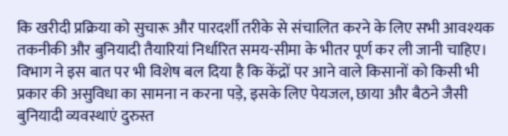कि खरीदी प्रक्रिया को सुचारू और पारदर्शी तरीके से संचालित करने के लिए सभी आवश्यक तकनीकी और बुनियादी तैयारियां निर्धारित समय-सीमा के भीतर पूर्ण कर ली जानी चाहिए। विभाग ने इस बात पर भी विशेष बल दिया है कि केंद्रों पर आने वाले किसानों को किसी भी प्रकार की असुविधा का सामना न करना पड़े, इसके लिए पेयजल, छाया और बैठने जैसी बुनियादी व्यवस्थाएं दुरुस्त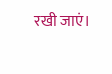रखी जाएं।